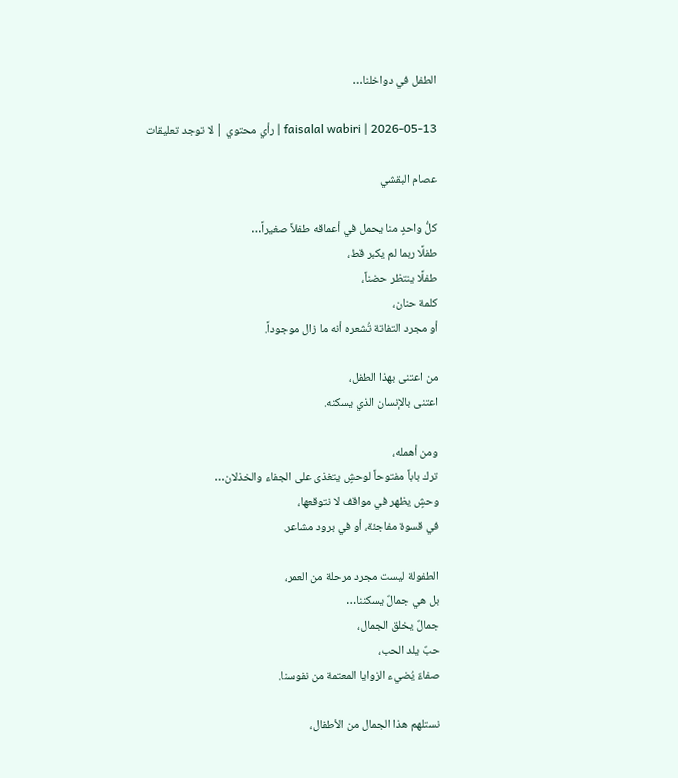الطفل في دواخلنا…

faisalal wabiri | 2026-05-13 | رأي محتوي | لا توجد تعليقات

عصام البقشي

كلُّ واحدٍ منا يحمل في أعماقه طفلاً صغيراً…
طفلًا ربما لم يكبر قط،
طفلًا ينتظر حضناً،
كلمة حنان،
أو مجرد التفاتة تُشعره أنه ما زال موجوداً.

من اعتنى بهذا الطفل،
اعتنى بالإنسان الذي يسكنه.

ومن أهمله،
ترك باباً مفتوحاً لوحشٍ يتغذى على الجفاء والخذلان…
وحشٍ يظهر في مواقف لا نتوقعها،
في قسوة مفاجئة، أو في برود مشاعر.

الطفولة ليست مجرد مرحلة من العمر،
بل هي جمالٌ يسكننا…
جمالٌ يخلق الجمال،
حبٌ يلد الحب،
صفاءٌ يُضيء الزوايا المعتمة من نفوسنا.

نستلهم هذا الجمال من الأطفال،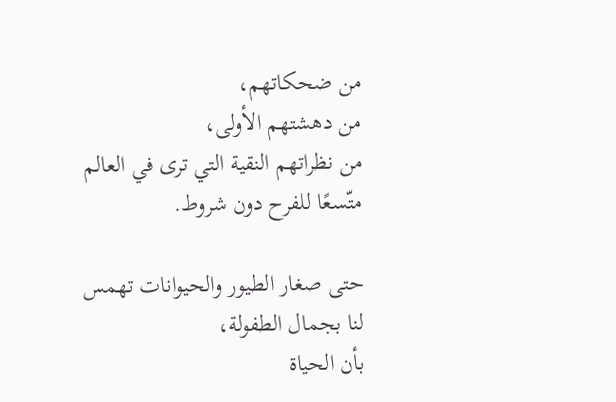من ضحكاتهم،
من دهشتهم الأولى،
من نظراتهم النقية التي ترى في العالم متّسعًا للفرح دون شروط.

حتى صغار الطيور والحيوانات تهمس لنا بجمال الطفولة،
بأن الحياة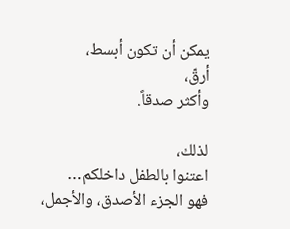يمكن أن تكون أبسط،
أرقّ،
وأكثر صدقاً.

لذلك،
اعتنوا بالطفل داخلكم…
فهو الجزء الأصدق، والأجمل،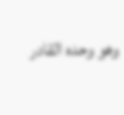وهو وحده القادر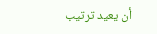أن يعيد ترتيب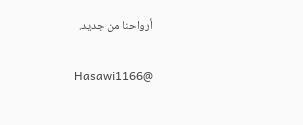أرواحنا من جديد.

Hasawi1166@